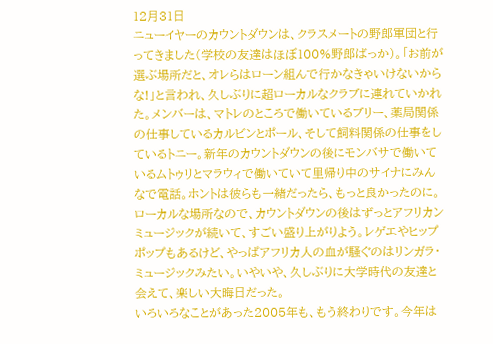12月31日
ニューイヤーのカウントダウンは、クラスメートの野郎軍団と行ってきました(学校の友達はほぼ100%野郎ばっか)。「お前が選ぶ場所だと、オレらはローン組んで行かなきゃいけないからな!」と言われ、久しぶりに超ローカルなクラブに連れていかれた。メンバーは、マトレのところで働いているブリー、薬局関係の仕事しているカルビンとポール、そして飼料関係の仕事をしているトニー。新年のカウントダウンの後にモンバサで働いているムトゥリとマラウィで働いていて里帰り中のサイナにみんなで電話。ホントは彼らも一緒だったら、もっと良かったのに。ローカルな場所なので、カウントダウンの後はずっとアフリカンミュージックが続いて、すごい盛り上がりよう。レゲエやヒップポップもあるけど、やっぱアフリカ人の血が騒ぐのはリンガラ・ミュージックみたい。いやいや、久しぶりに大学時代の友達と会えて、楽しい大晦日だった。
いろいろなことがあった2005年も、もう終わりです。今年は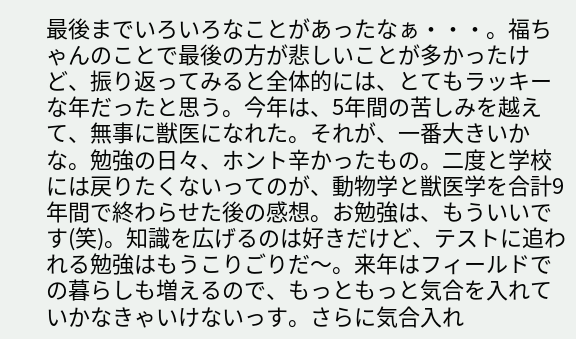最後までいろいろなことがあったなぁ・・・。福ちゃんのことで最後の方が悲しいことが多かったけど、振り返ってみると全体的には、とてもラッキーな年だったと思う。今年は、5年間の苦しみを越えて、無事に獣医になれた。それが、一番大きいかな。勉強の日々、ホント辛かったもの。二度と学校には戻りたくないってのが、動物学と獣医学を合計9年間で終わらせた後の感想。お勉強は、もういいです(笑)。知識を広げるのは好きだけど、テストに追われる勉強はもうこりごりだ〜。来年はフィールドでの暮らしも増えるので、もっともっと気合を入れていかなきゃいけないっす。さらに気合入れ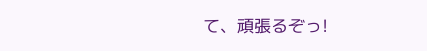て、頑張るぞっ!